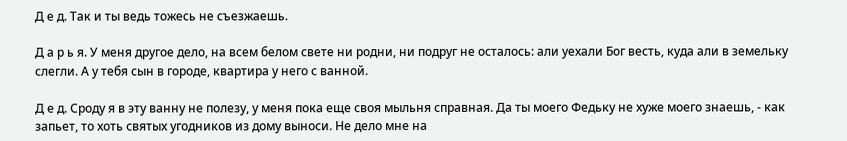Д е д. Так и ты ведь тожесь не съезжаешь.

Д а р ь я. У меня другое дело, на всем белом свете ни родни, ни подруг не осталось: али уехали Бог весть, куда али в земельку слегли. А у тебя сын в городе, квартира у него с ванной.

Д е д. Сроду я в эту ванну не полезу, у меня пока еще своя мыльня справная. Да ты моего Федьку не хуже моего знаешь, - как запьет, то хоть святых угодников из дому выноси. Не дело мне на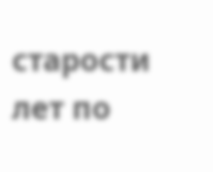старости лет по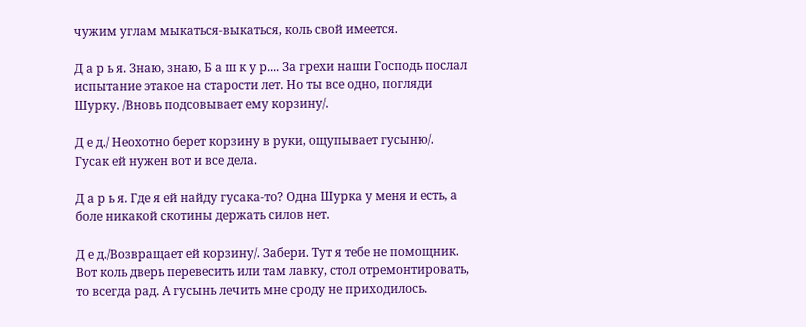чужим углам мыкаться-выкаться, коль свой имеется.

Д а р ь я. Знаю, знаю, Б а ш к у р.... За грехи наши Господь послал испытание этакое на старости лет. Но ты все одно, погляди Шурку. /Вновь подсовывает ему корзину/.

Д е д./ Неохотно берет корзину в руки, ощупывает гусыню/. Гусак ей нужен вот и все дела.

Д а р ь я. Где я ей найду гусака-то? Одна Шурка у меня и есть, а боле никакой скотины держать силов нет.

Д е д./Возвращает ей корзину/. Забери. Тут я тебе не помощник. Вот коль дверь перевесить или там лавку, стол отремонтировать, то всегда рад. А гусынь лечить мне сроду не приходилось.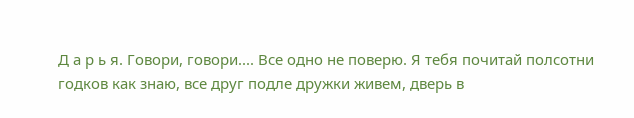Д а р ь я. Говори, говори.... Все одно не поверю. Я тебя почитай полсотни годков как знаю, все друг подле дружки живем, дверь в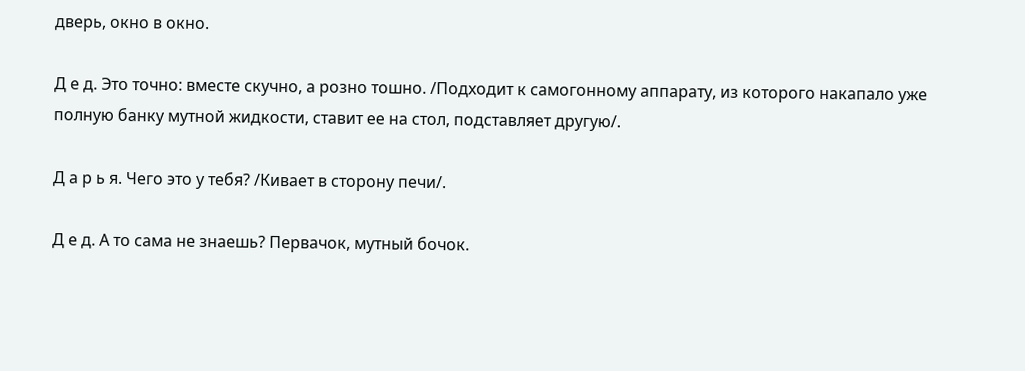дверь, окно в окно.

Д е д. Это точно: вместе скучно, а розно тошно. /Подходит к самогонному аппарату, из которого накапало уже полную банку мутной жидкости, ставит ее на стол, подставляет другую/.

Д а р ь я. Чего это у тебя? /Кивает в сторону печи/.

Д е д. А то сама не знаешь? Первачок, мутный бочок.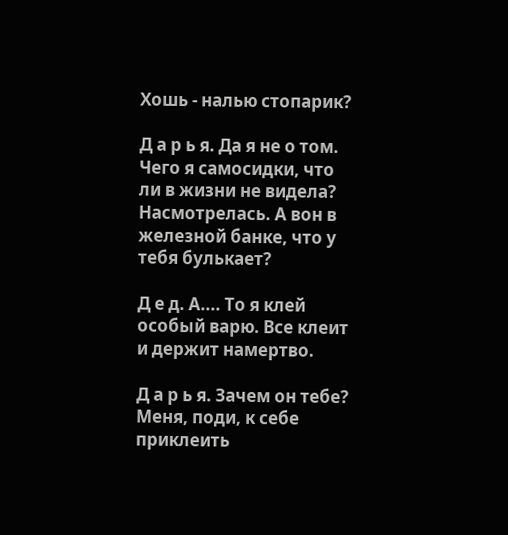Хошь - налью стопарик?

Д а р ь я. Да я не о том. Чего я самосидки, что ли в жизни не видела? Насмотрелась. А вон в железной банке, что у тебя булькает?

Д е д. А.... То я клей особый варю. Все клеит и держит намертво.

Д а р ь я. Зачем он тебе? Меня, поди, к себе приклеить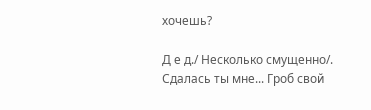хочешь?

Д е д./ Несколько смущенно/. Сдалась ты мне... Гроб свой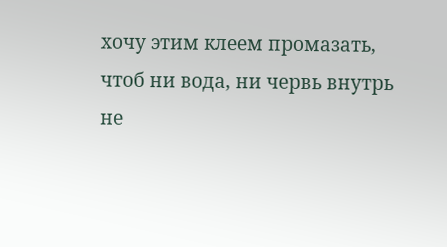хочу этим клеем промазать, чтоб ни вода, ни червь внутрь не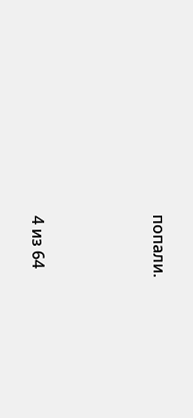попали.



4 из 64